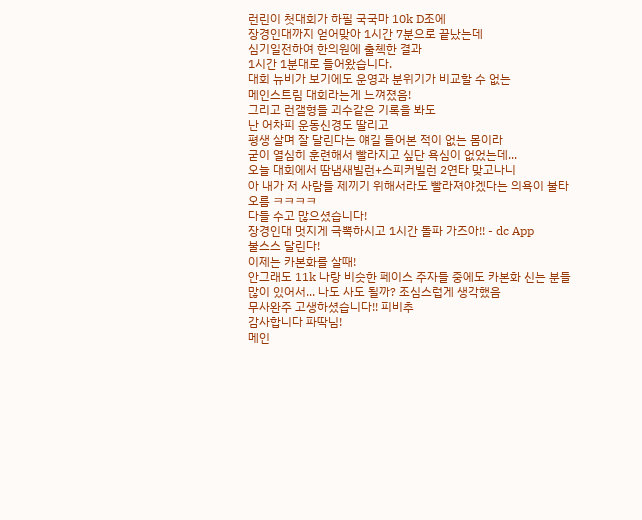런린이 첫대회가 하필 국국마 10k D조에
장경인대까지 얻어맞아 1시간 7분으로 끝났는데
심기일전하여 한의원에 출첵한 결과
1시간 1분대로 들어왔습니다.
대회 뉴비가 보기에도 운영과 분위기가 비교할 수 없는
메인스트림 대회라는게 느껴졌음!
그리고 런갤형들 괴수같은 기록을 봐도
난 어차피 운동신경도 딸리고
평생 살며 잘 달린다는 얘길 들어본 적이 없는 몸이라
굳이 열심히 훈련해서 빨라지고 싶단 욕심이 없었는데...
오늘 대회에서 땀냄새빌런+스피커빌런 2연타 맞고나니
아 내가 저 사람들 제끼기 위해서라도 빨라져야겠다는 의욕이 불타오름 ㅋㅋㅋㅋ
다들 수고 많으셨습니다!
장경인대 멋지게 극뽁하시고 1시간 돌파 가즈아!! - dc App
불스스 달린다!
이제는 카본화를 살때!
안그래도 11k 나랑 비슷한 페이스 주자들 중에도 카본화 신는 분들 많이 있어서... 나도 사도 될까? 조심스럽게 생각했음
무사완주 고생하셨습니다!! 피비추
감사합니다 파딱님!
메인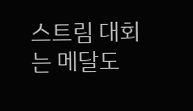스트림 대회는 메달도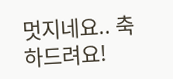멋지네요.. 축하드려요!